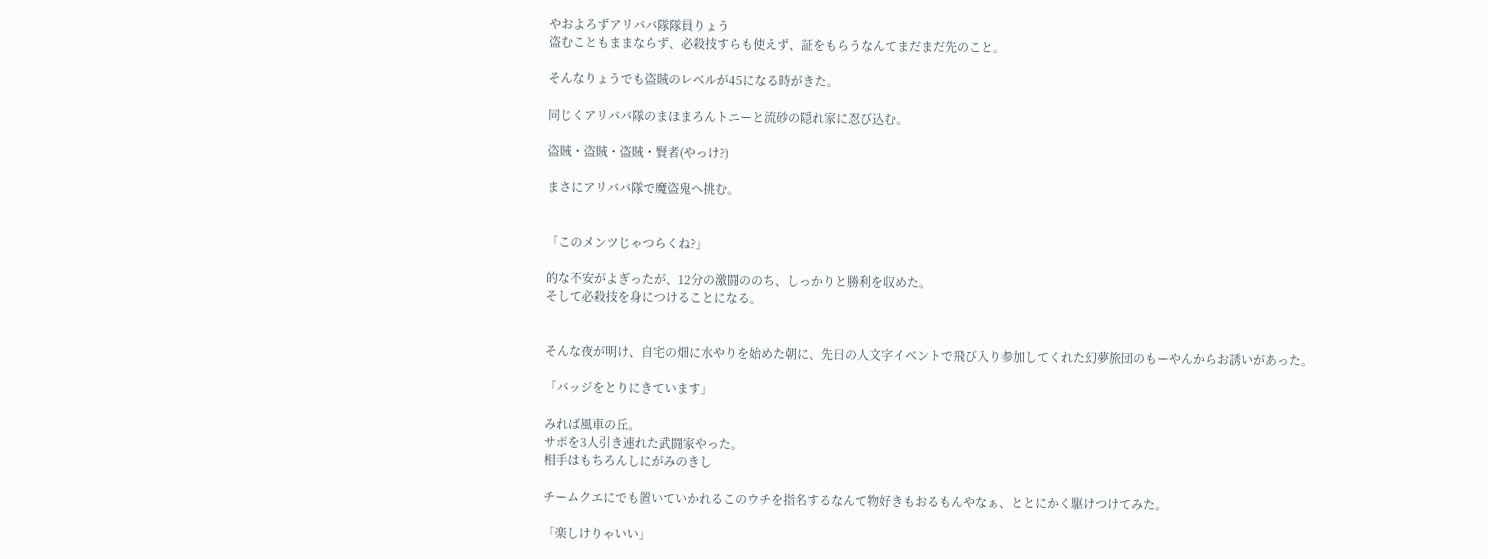やおよろずアリババ隊隊員りょう
盗むこともままならず、必殺技すらも使えず、証をもらうなんてまだまだ先のこと。

そんなりょうでも盗賊のレベルが45になる時がきた。

同じくアリババ隊のまほまろんトニーと流砂の隠れ家に忍び込む。

盗賊・盗賊・盗賊・賢者(やっけ?)

まさにアリババ隊で魔盗鬼へ挑む。


「このメンツじゃつらくね?」

的な不安がよぎったが、12分の激闘ののち、しっかりと勝利を収めた。
そして必殺技を身につけることになる。


そんな夜が明け、自宅の畑に水やりを始めた朝に、先日の人文字イベントで飛び入り参加してくれた幻夢旅団のもーやんからお誘いがあった。

「バッジをとりにきています」

みれば風車の丘。
サポを3人引き連れた武闘家やった。
相手はもちろんしにがみのきし

チームクエにでも置いていかれるこのウチを指名するなんて物好きもおるもんやなぁ、ととにかく駆けつけてみた。

「楽しけりゃいい」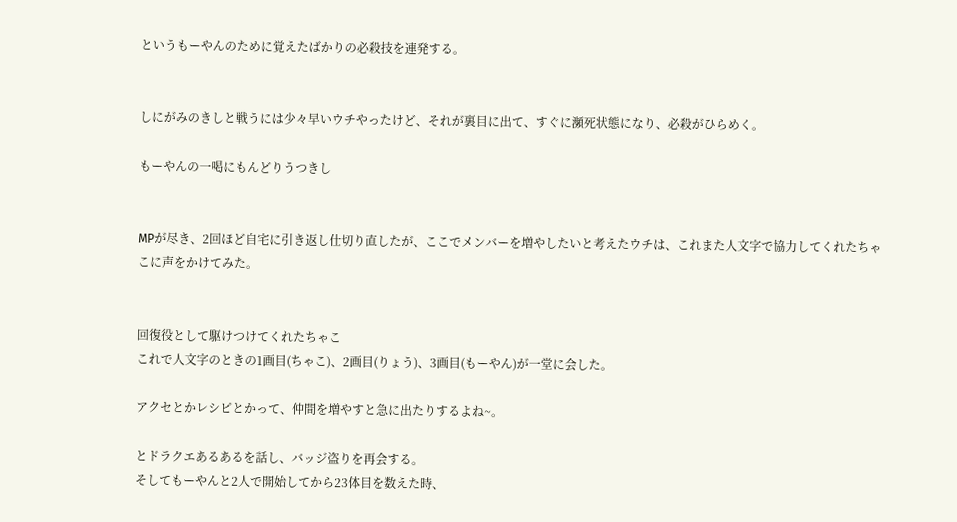というもーやんのために覚えたばかりの必殺技を連発する。


しにがみのきしと戦うには少々早いウチやったけど、それが裏目に出て、すぐに瀕死状態になり、必殺がひらめく。

もーやんの一喝にもんどりうつきし


MPが尽き、2回ほど自宅に引き返し仕切り直したが、ここでメンバーを増やしたいと考えたウチは、これまた人文字で協力してくれたちゃこに声をかけてみた。


回復役として駆けつけてくれたちゃこ
これで人文字のときの1画目(ちゃこ)、2画目(りょう)、3画目(もーやん)が一堂に会した。

アクセとかレシピとかって、仲間を増やすと急に出たりするよね~。

とドラクエあるあるを話し、バッジ盗りを再会する。
そしてもーやんと2人で開始してから23体目を数えた時、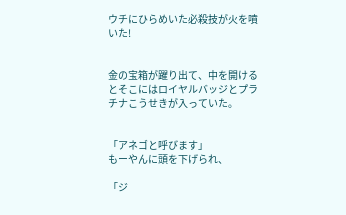ウチにひらめいた必殺技が火を噴いた!


金の宝箱が躍り出て、中を開けるとそこにはロイヤルバッジとプラチナこうせきが入っていた。


「アネゴと呼びます」
もーやんに頭を下げられ、

「ジ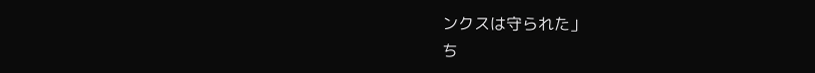ンクスは守られた」
ち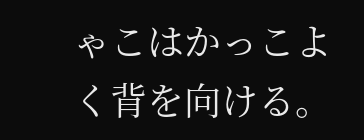ゃこはかっこよく背を向ける。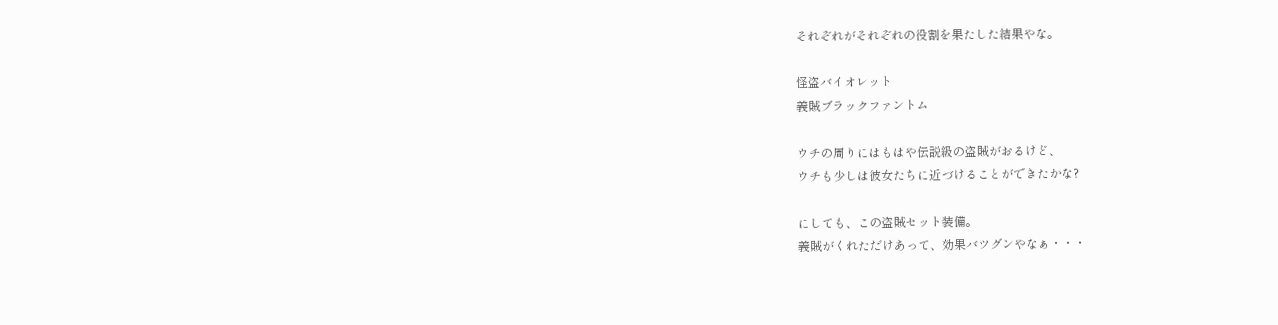それぞれがそれぞれの役割を果たした結果やな。

怪盗バイオレット
義賊ブラックファントム

ウチの周りにはもはや伝説級の盗賊がおるけど、
ウチも少しは彼女たちに近づけることができたかな?

にしても、この盗賊セット装備。
義賊がくれただけあって、効果バツグンやなぁ・・・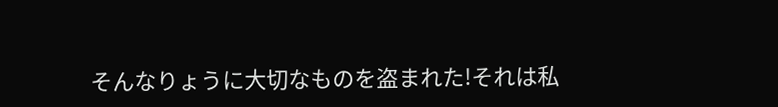そんなりょうに大切なものを盗まれた!それは私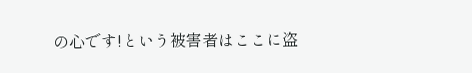の心です!という被害者はここに盗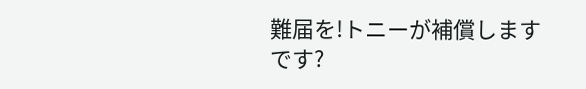難届を!トニーが補償しますです?